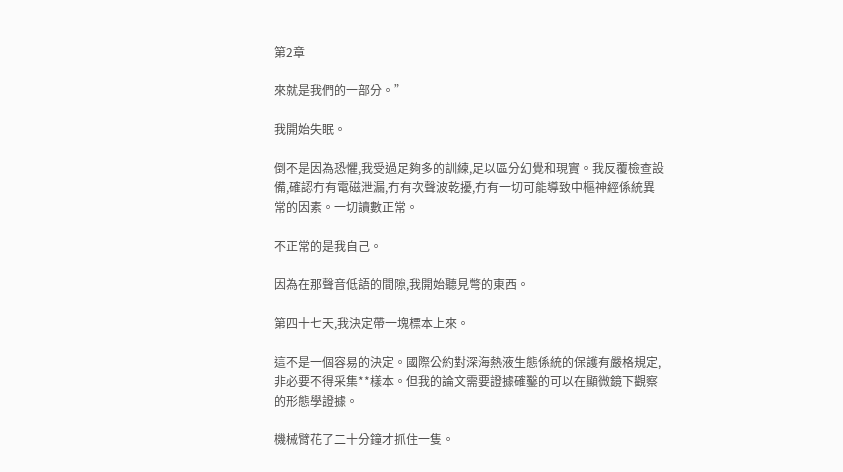第2章

來就是我們的一部分。”

我開始失眠。

倒不是因為恐懼,我受過足夠多的訓練,足以區分幻覺和現實。我反覆檢查設備,確認冇有電磁泄漏,冇有次聲波乾擾,冇有一切可能導致中樞神經係統異常的因素。一切讀數正常。

不正常的是我自己。

因為在那聲音低語的間隙,我開始聽見彆的東西。

第四十七天,我決定帶一塊標本上來。

這不是一個容易的決定。國際公約對深海熱液生態係統的保護有嚴格規定,非必要不得采集**樣本。但我的論文需要證據確鑿的可以在顯微鏡下觀察的形態學證據。

機械臂花了二十分鐘才抓住一隻。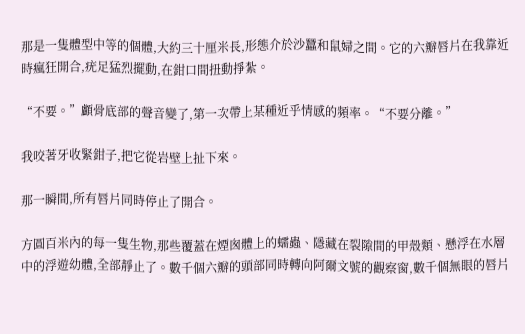那是一隻體型中等的個體,大約三十厘米長,形態介於沙蠶和鼠婦之間。它的六瓣唇片在我靠近時瘋狂開合,疣足猛烈擺動,在鉗口間扭動掙紮。

“不要。”顱骨底部的聲音變了,第一次帶上某種近乎情感的頻率。“不要分離。”

我咬著牙收緊鉗子,把它從岩壁上扯下來。

那一瞬間,所有唇片同時停止了開合。

方圓百米內的每一隻生物,那些覆蓋在煙囪體上的蠕蟲、隱藏在裂隙間的甲殼類、懸浮在水層中的浮遊幼體,全部靜止了。數千個六瓣的頭部同時轉向阿爾文號的觀察窗,數千個無眼的唇片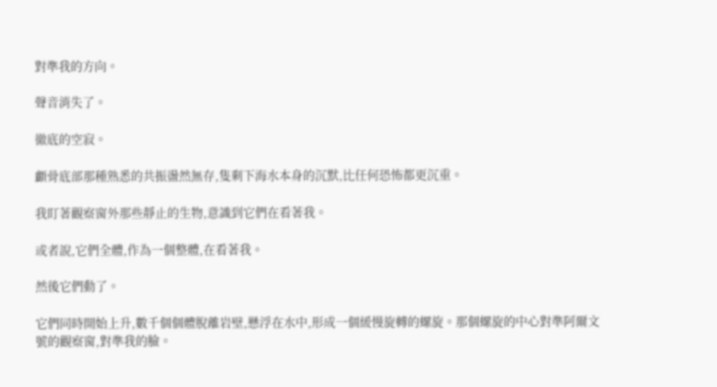對準我的方向。

聲音消失了。

徹底的空寂。

顱骨底部那種熟悉的共振盪然無存,隻剩下海水本身的沉默,比任何恐怖都更沉重。

我盯著觀察窗外那些靜止的生物,意識到它們在看著我。

或者說,它們全體,作為一個整體,在看著我。

然後它們動了。

它們同時開始上升,數千個個體脫離岩壁,懸浮在水中,形成一個緩慢旋轉的螺旋。那個螺旋的中心對準阿爾文號的觀察窗,對準我的臉。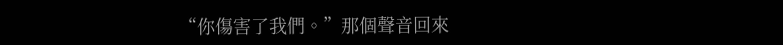“你傷害了我們。”那個聲音回來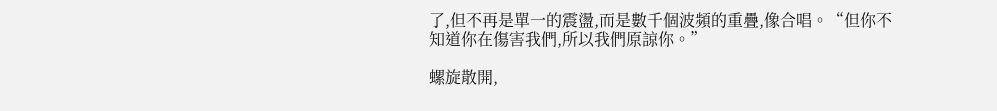了,但不再是單一的震盪,而是數千個波頻的重疊,像合唱。“但你不知道你在傷害我們,所以我們原諒你。”

螺旋散開,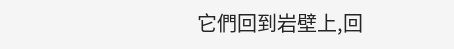它們回到岩壁上,回